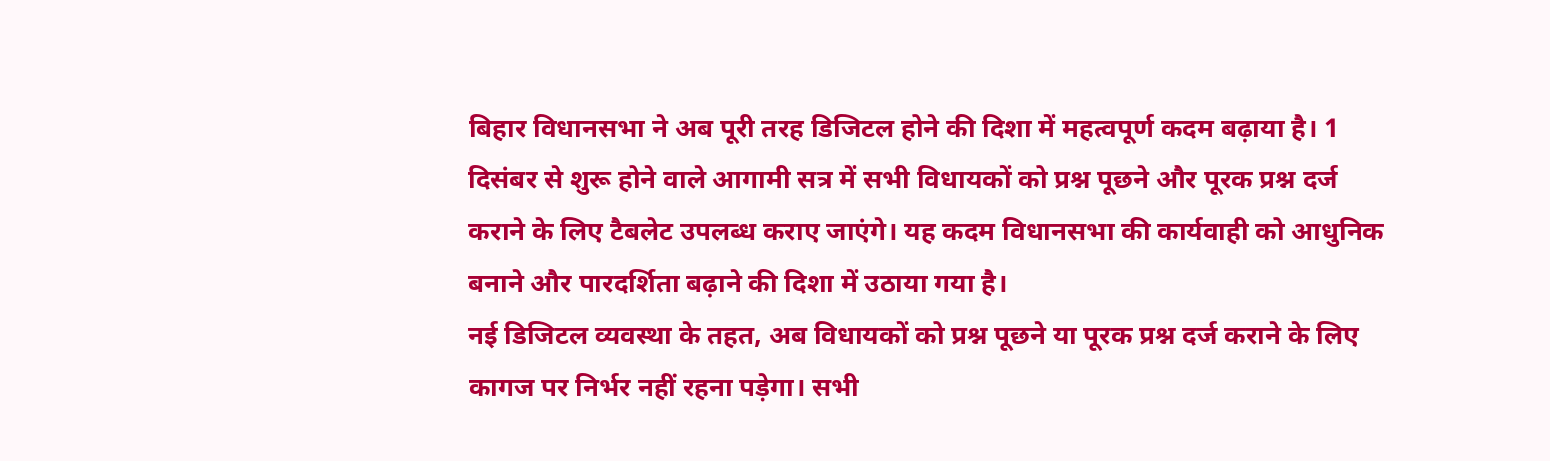बिहार विधानसभा ने अब पूरी तरह डिजिटल होने की दिशा में महत्वपूर्ण कदम बढ़ाया है। 1 दिसंबर से शुरू होने वाले आगामी सत्र में सभी विधायकों को प्रश्न पूछने और पूरक प्रश्न दर्ज कराने के लिए टैबलेट उपलब्ध कराए जाएंगे। यह कदम विधानसभा की कार्यवाही को आधुनिक बनाने और पारदर्शिता बढ़ाने की दिशा में उठाया गया है।
नई डिजिटल व्यवस्था के तहत, अब विधायकों को प्रश्न पूछने या पूरक प्रश्न दर्ज कराने के लिए कागज पर निर्भर नहीं रहना पड़ेगा। सभी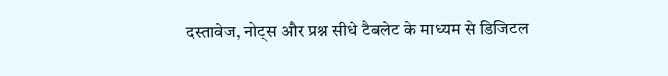दस्तावेज, नोट्स और प्रश्न सीधे टैबलेट के माध्यम से डिजिटल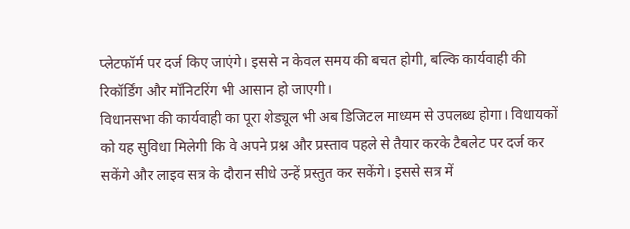प्लेटफॉर्म पर दर्ज किए जाएंगे। इससे न केवल समय की बचत होगी, बल्कि कार्यवाही की रिकॉर्डिंग और मॉनिटरिंग भी आसान हो जाएगी।
विधानसभा की कार्यवाही का पूरा शेड्यूल भी अब डिजिटल माध्यम से उपलब्ध होगा। विधायकों को यह सुविधा मिलेगी कि वे अपने प्रश्न और प्रस्ताव पहले से तैयार करके टैबलेट पर दर्ज कर सकेंगे और लाइव सत्र के दौरान सीधे उन्हें प्रस्तुत कर सकेंगे। इससे सत्र में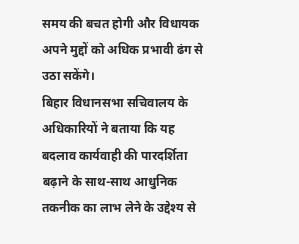समय की बचत होगी और विधायक अपने मुद्दों को अधिक प्रभावी ढंग से उठा सकेंगे।
बिहार विधानसभा सचिवालय के अधिकारियों ने बताया कि यह बदलाव कार्यवाही की पारदर्शिता बढ़ाने के साथ-साथ आधुनिक तकनीक का लाभ लेने के उद्देश्य से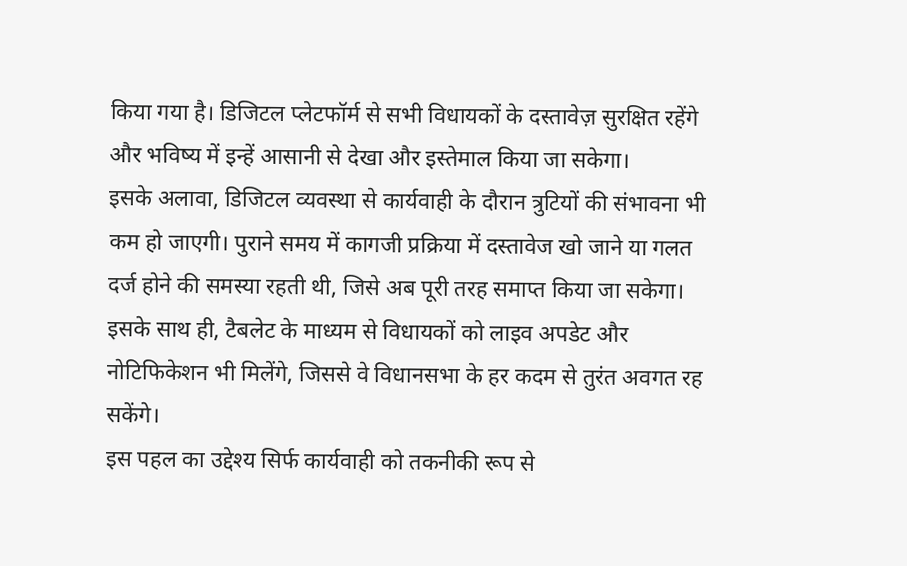किया गया है। डिजिटल प्लेटफॉर्म से सभी विधायकों के दस्तावेज़ सुरक्षित रहेंगे और भविष्य में इन्हें आसानी से देखा और इस्तेमाल किया जा सकेगा।
इसके अलावा, डिजिटल व्यवस्था से कार्यवाही के दौरान त्रुटियों की संभावना भी कम हो जाएगी। पुराने समय में कागजी प्रक्रिया में दस्तावेज खो जाने या गलत दर्ज होने की समस्या रहती थी, जिसे अब पूरी तरह समाप्त किया जा सकेगा। इसके साथ ही, टैबलेट के माध्यम से विधायकों को लाइव अपडेट और नोटिफिकेशन भी मिलेंगे, जिससे वे विधानसभा के हर कदम से तुरंत अवगत रह सकेंगे।
इस पहल का उद्देश्य सिर्फ कार्यवाही को तकनीकी रूप से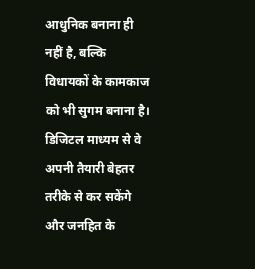आधुनिक बनाना ही नहीं है, बल्कि विधायकों के कामकाज को भी सुगम बनाना है। डिजिटल माध्यम से वे अपनी तैयारी बेहतर तरीके से कर सकेंगे और जनहित के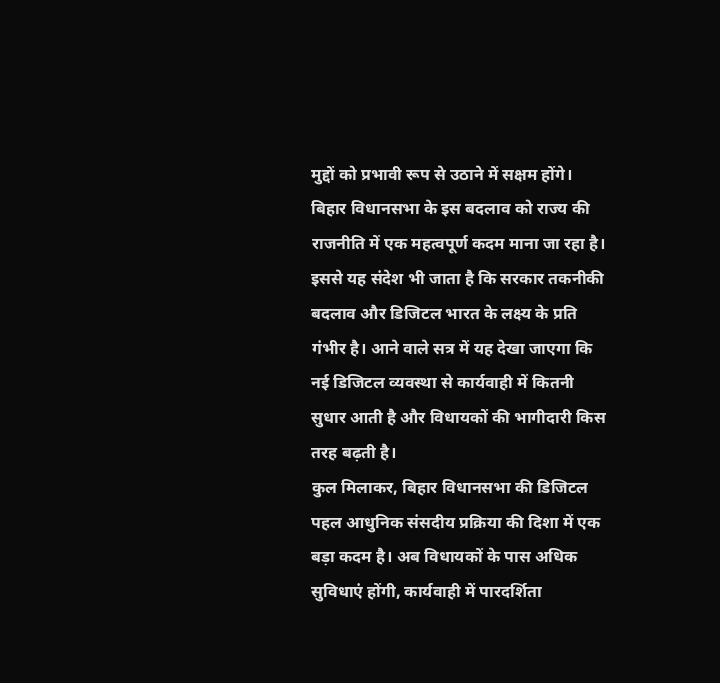मुद्दों को प्रभावी रूप से उठाने में सक्षम होंगे।
बिहार विधानसभा के इस बदलाव को राज्य की राजनीति में एक महत्वपूर्ण कदम माना जा रहा है। इससे यह संदेश भी जाता है कि सरकार तकनीकी बदलाव और डिजिटल भारत के लक्ष्य के प्रति गंभीर है। आने वाले सत्र में यह देखा जाएगा कि नई डिजिटल व्यवस्था से कार्यवाही में कितनी सुधार आती है और विधायकों की भागीदारी किस तरह बढ़ती है।
कुल मिलाकर, बिहार विधानसभा की डिजिटल पहल आधुनिक संसदीय प्रक्रिया की दिशा में एक बड़ा कदम है। अब विधायकों के पास अधिक सुविधाएं होंगी, कार्यवाही में पारदर्शिता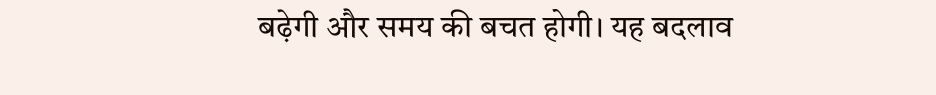बढ़ेगी और समय की बचत होगी। यह बदलाव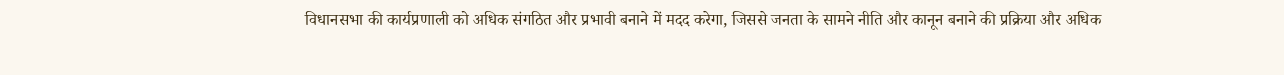विधानसभा की कार्यप्रणाली को अधिक संगठित और प्रभावी बनाने में मदद करेगा, जिससे जनता के सामने नीति और कानून बनाने की प्रक्रिया और अधिक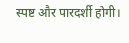स्पष्ट और पारदर्शी होगी।